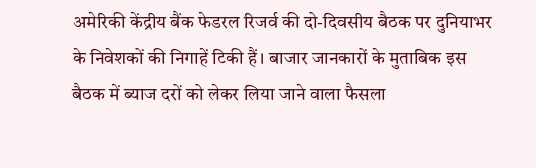अमेरिकी केंद्रीय बैंक फेडरल रिजर्व की दो-दिवसीय बैठक पर दुनियाभर के निवेशकों की निगाहें टिकी हैं। बाजार जानकारों के मुताबिक इस बैठक में ब्याज दरों को लेकर लिया जाने वाला फैसला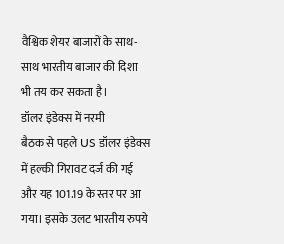वैश्विक शेयर बाजारों के साथ-साथ भारतीय बाजार की दिशा भी तय कर सकता है।
डॉलर इंडेक्स में नरमी
बैठक से पहले US डॉलर इंडेक्स में हल्की गिरावट दर्ज की गई और यह 101.19 के स्तर पर आ गया। इसके उलट भारतीय रुपये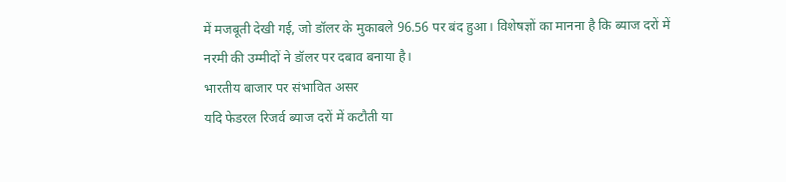में मजबूती देखी गई, जो डॉलर के मुकाबले 96.56 पर बंद हुआ। विशेषज्ञों का मानना है कि ब्याज दरों में नरमी की उम्मीदों ने डॉलर पर दबाव बनाया है।
भारतीय बाजार पर संभावित असर
यदि फेडरल रिजर्व ब्याज दरों में कटौती या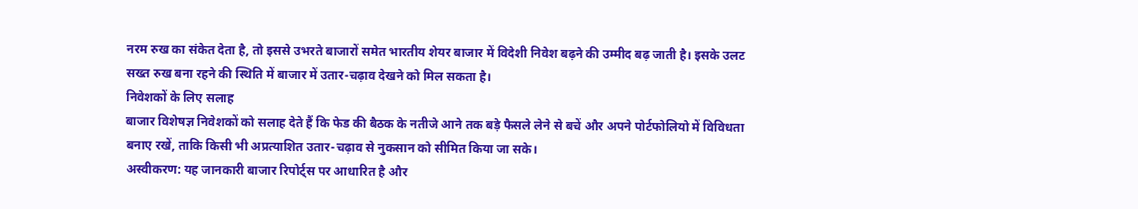नरम रुख का संकेत देता है, तो इससे उभरते बाजारों समेत भारतीय शेयर बाजार में विदेशी निवेश बढ़ने की उम्मीद बढ़ जाती है। इसके उलट सख्त रुख बना रहने की स्थिति में बाजार में उतार-चढ़ाव देखने को मिल सकता है।
निवेशकों के लिए सलाह
बाजार विशेषज्ञ निवेशकों को सलाह देते हैं कि फेड की बैठक के नतीजे आने तक बड़े फैसले लेने से बचें और अपने पोर्टफोलियो में विविधता बनाए रखें, ताकि किसी भी अप्रत्याशित उतार-चढ़ाव से नुकसान को सीमित किया जा सके।
अस्वीकरण: यह जानकारी बाजार रिपोर्ट्स पर आधारित है और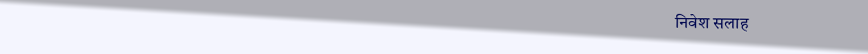निवेश सलाह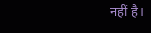नहीं है।